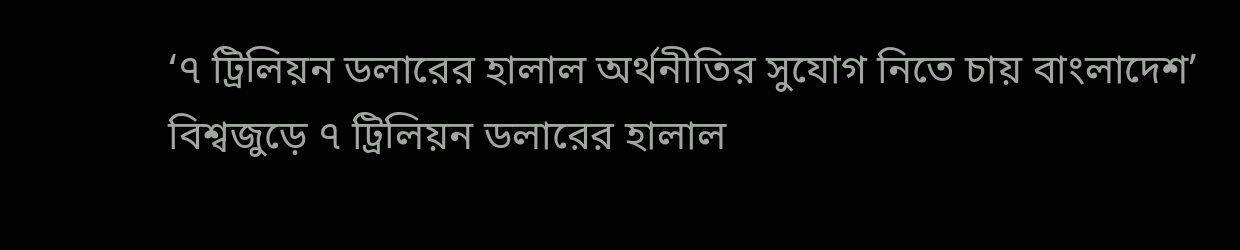‘৭ ট্রিলিয়ন ডলারের হালাল অর্থনীতির সুযোগ নিতে চায় বাংলাদেশ’
বিশ্বজুড়ে ৭ ট্রিলিয়ন ডলারের হালাল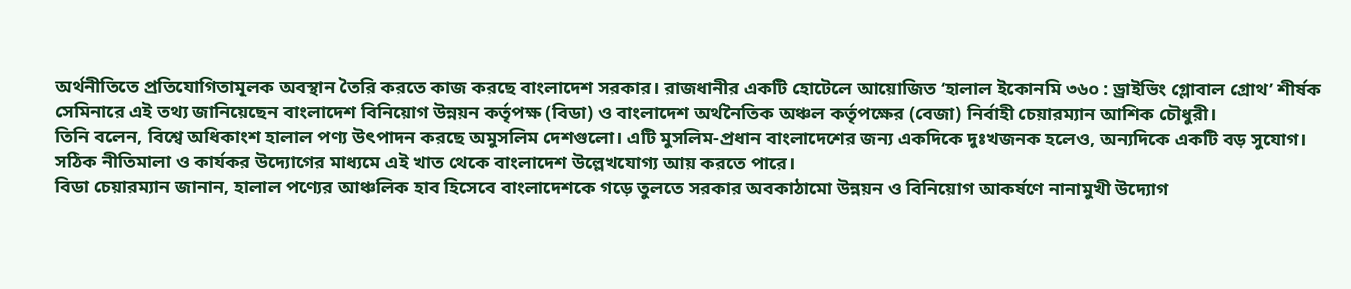অর্থনীতিতে প্রতিযোগিতামূলক অবস্থান তৈরি করতে কাজ করছে বাংলাদেশ সরকার। রাজধানীর একটি হোটেলে আয়োজিত ‘হালাল ইকোনমি ৩৬০ : ড্রাইভিং গ্লোবাল গ্রোথ’ শীর্ষক সেমিনারে এই তথ্য জানিয়েছেন বাংলাদেশ বিনিয়োগ উন্নয়ন কর্তৃপক্ষ (বিডা) ও বাংলাদেশ অর্থনৈতিক অঞ্চল কর্তৃপক্ষের (বেজা) নির্বাহী চেয়ারম্যান আশিক চৌধুরী।
তিনি বলেন, বিশ্বে অধিকাংশ হালাল পণ্য উৎপাদন করছে অমুসলিম দেশগুলো। এটি মুসলিম-প্রধান বাংলাদেশের জন্য একদিকে দুঃখজনক হলেও, অন্যদিকে একটি বড় সুযোগ। সঠিক নীতিমালা ও কার্যকর উদ্যোগের মাধ্যমে এই খাত থেকে বাংলাদেশ উল্লেখযোগ্য আয় করতে পারে।
বিডা চেয়ারম্যান জানান, হালাল পণ্যের আঞ্চলিক হাব হিসেবে বাংলাদেশকে গড়ে তুলতে সরকার অবকাঠামো উন্নয়ন ও বিনিয়োগ আকর্ষণে নানামুখী উদ্যোগ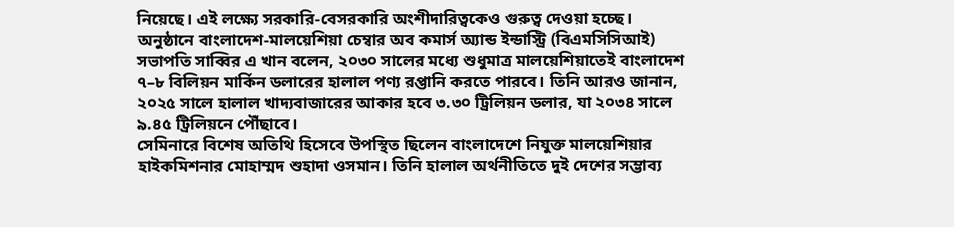নিয়েছে। এই লক্ষ্যে সরকারি-বেসরকারি অংশীদারিত্বকেও গুরুত্ব দেওয়া হচ্ছে।
অনুষ্ঠানে বাংলাদেশ-মালয়েশিয়া চেম্বার অব কমার্স অ্যান্ড ইন্ডাস্ট্রি (বিএমসিসিআই) সভাপতি সাব্বির এ খান বলেন, ২০৩০ সালের মধ্যে শুধুমাত্র মালয়েশিয়াতেই বাংলাদেশ ৭–৮ বিলিয়ন মার্কিন ডলারের হালাল পণ্য রপ্তানি করতে পারবে। তিনি আরও জানান, ২০২৫ সালে হালাল খাদ্যবাজারের আকার হবে ৩.৩০ ট্রিলিয়ন ডলার, যা ২০৩৪ সালে ৯.৪৫ ট্রিলিয়নে পৌঁছাবে।
সেমিনারে বিশেষ অতিথি হিসেবে উপস্থিত ছিলেন বাংলাদেশে নিযুক্ত মালয়েশিয়ার হাইকমিশনার মোহাম্মদ শুহাদা ওসমান। তিনি হালাল অর্থনীতিতে দুই দেশের সম্ভাব্য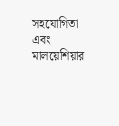সহযোগিতা এবং মালয়েশিয়ার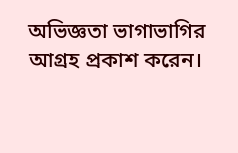অভিজ্ঞতা ভাগাভাগির আগ্রহ প্রকাশ করেন।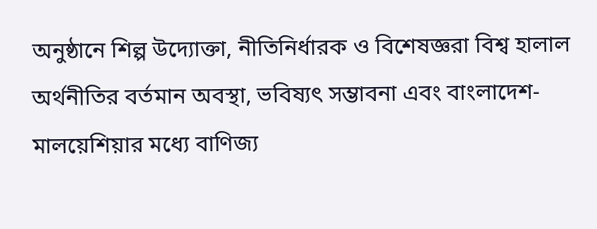অনুষ্ঠানে শিল্প উদ্যোক্তা, নীতিনির্ধারক ও বিশেষজ্ঞরা বিশ্ব হালাল অর্থনীতির বর্তমান অবস্থা, ভবিষ্যৎ সম্ভাবনা এবং বাংলাদেশ-মালয়েশিয়ার মধ্যে বাণিজ্য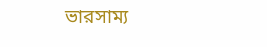ভারসাম্য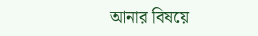আনার বিষয়ে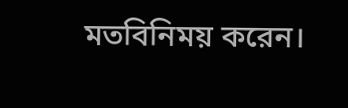মতবিনিময় করেন।